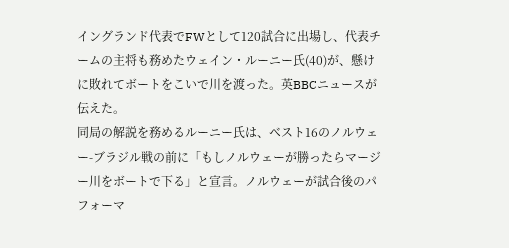イングランド代表でFWとして120試合に出場し、代表チームの主将も務めたウェイン・ルーニー氏(40)が、懸けに敗れてボートをこいで川を渡った。英BBCニュースが伝えた。
同局の解説を務めるルーニー氏は、ベスト16のノルウェー-ブラジル戦の前に「もしノルウェーが勝ったらマージー川をボートで下る」と宣言。ノルウェーが試合後のパフォーマ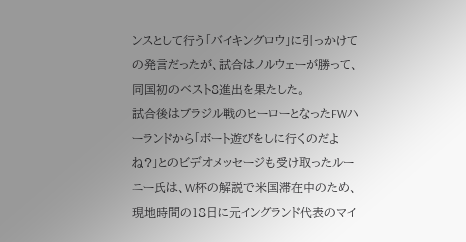ンスとして行う「バイキングロウ」に引っかけての発言だったが、試合はノルウェーが勝って、同国初のベスト8進出を果たした。
試合後はブラジル戦のヒーローとなったFWハーランドから「ボート遊びをしに行くのだよね?」とのビデオメッセージも受け取ったルーニー氏は、W杯の解説で米国滞在中のため、現地時間の18日に元イングランド代表のマイ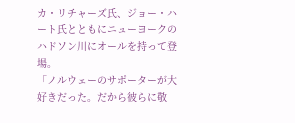カ・リチャーズ氏、ジョー・ハート氏とともにニューヨークのハドソン川にオールを持って登場。
「ノルウェーのサポーターが大好きだった。だから彼らに敬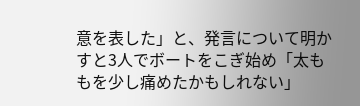意を表した」と、発言について明かすと3人でボートをこぎ始め「太ももを少し痛めたかもしれない」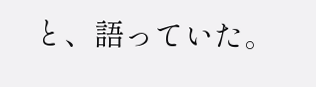と、語っていた。